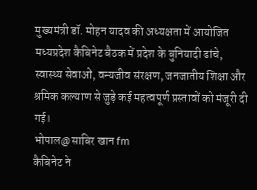मुख्यमंत्री डॉ. मोहन यादव की अध्यक्षता में आयोजित मध्यप्रदेश कैबिनेट बैठक में प्रदेश के बुनियादी ढांचे, स्वास्थ्य सेवाओं, वन्यजीव संरक्षण, जनजातीय शिक्षा और श्रमिक कल्याण से जुड़े कई महत्वपूर्ण प्रस्तावों को मंजूरी दी गई।
भोपाल@साबिर खान fm
कैबिनेट ने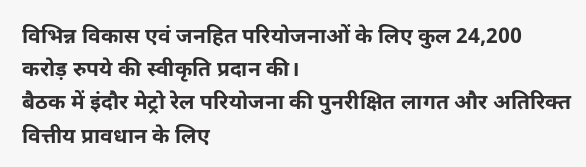विभिन्न विकास एवं जनहित परियोजनाओं के लिए कुल 24,200 करोड़ रुपये की स्वीकृति प्रदान की।
बैठक में इंदौर मेट्रो रेल परियोजना की पुनरीक्षित लागत और अतिरिक्त वित्तीय प्रावधान के लिए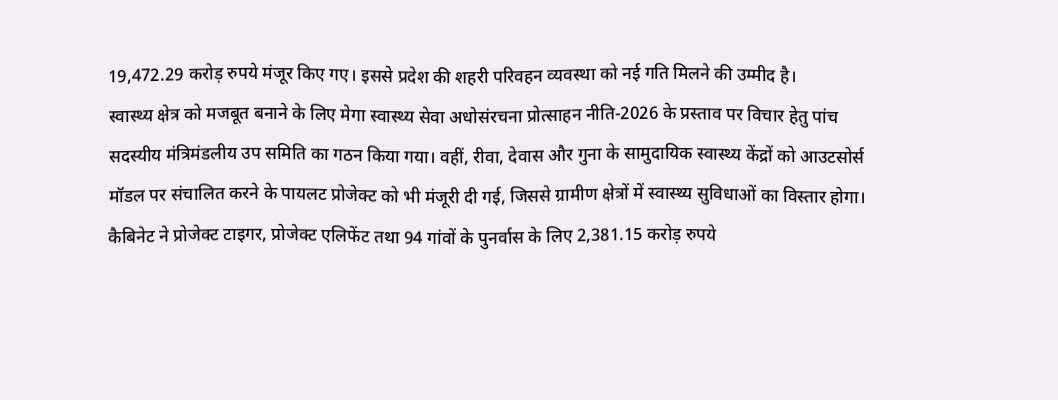19,472.29 करोड़ रुपये मंजूर किए गए। इससे प्रदेश की शहरी परिवहन व्यवस्था को नई गति मिलने की उम्मीद है।
स्वास्थ्य क्षेत्र को मजबूत बनाने के लिए मेगा स्वास्थ्य सेवा अधोसंरचना प्रोत्साहन नीति-2026 के प्रस्ताव पर विचार हेतु पांच सदस्यीय मंत्रिमंडलीय उप समिति का गठन किया गया। वहीं, रीवा, देवास और गुना के सामुदायिक स्वास्थ्य केंद्रों को आउटसोर्स मॉडल पर संचालित करने के पायलट प्रोजेक्ट को भी मंजूरी दी गई, जिससे ग्रामीण क्षेत्रों में स्वास्थ्य सुविधाओं का विस्तार होगा।
कैबिनेट ने प्रोजेक्ट टाइगर, प्रोजेक्ट एलिफेंट तथा 94 गांवों के पुनर्वास के लिए 2,381.15 करोड़ रुपये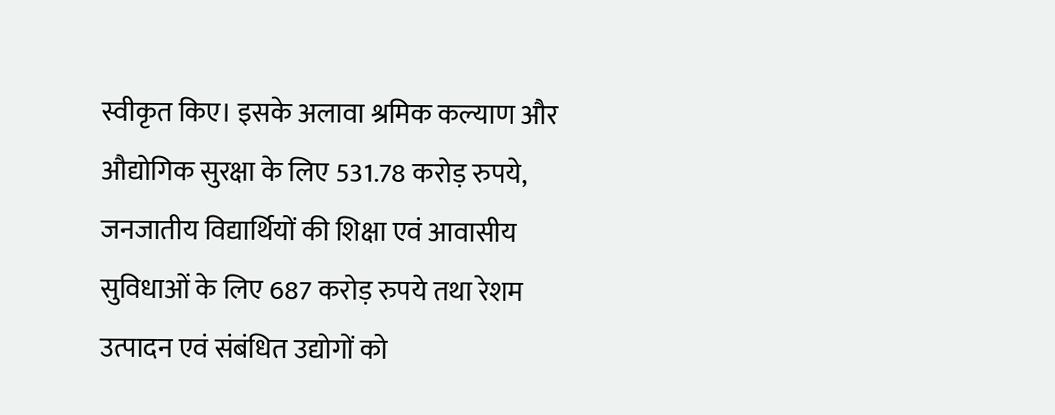स्वीकृत किए। इसके अलावा श्रमिक कल्याण और औद्योगिक सुरक्षा के लिए 531.78 करोड़ रुपये, जनजातीय विद्यार्थियों की शिक्षा एवं आवासीय सुविधाओं के लिए 687 करोड़ रुपये तथा रेशम उत्पादन एवं संबंधित उद्योगों को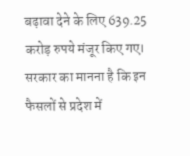बढ़ावा देने के लिए 639.25 करोड़ रुपये मंजूर किए गए। सरकार का मानना है कि इन फैसलों से प्रदेश में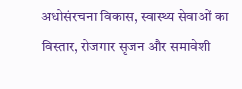अधोसंरचना विकास, स्वास्थ्य सेवाओं का विस्तार, रोजगार सृजन और समावेशी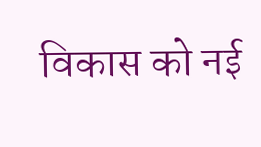विकास को नई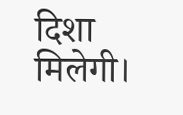दिशा मिलेगी।